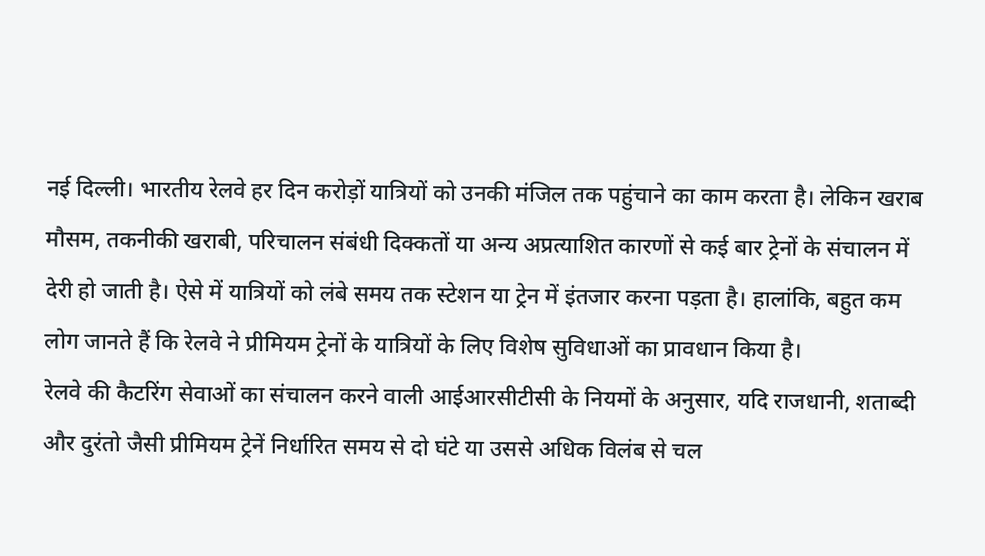नई दिल्ली। भारतीय रेलवे हर दिन करोड़ों यात्रियों को उनकी मंजिल तक पहुंचाने का काम करता है। लेकिन खराब मौसम, तकनीकी खराबी, परिचालन संबंधी दिक्कतों या अन्य अप्रत्याशित कारणों से कई बार ट्रेनों के संचालन में देरी हो जाती है। ऐसे में यात्रियों को लंबे समय तक स्टेशन या ट्रेन में इंतजार करना पड़ता है। हालांकि, बहुत कम लोग जानते हैं कि रेलवे ने प्रीमियम ट्रेनों के यात्रियों के लिए विशेष सुविधाओं का प्रावधान किया है।
रेलवे की कैटरिंग सेवाओं का संचालन करने वाली आईआरसीटीसी के नियमों के अनुसार, यदि राजधानी, शताब्दी और दुरंतो जैसी प्रीमियम ट्रेनें निर्धारित समय से दो घंटे या उससे अधिक विलंब से चल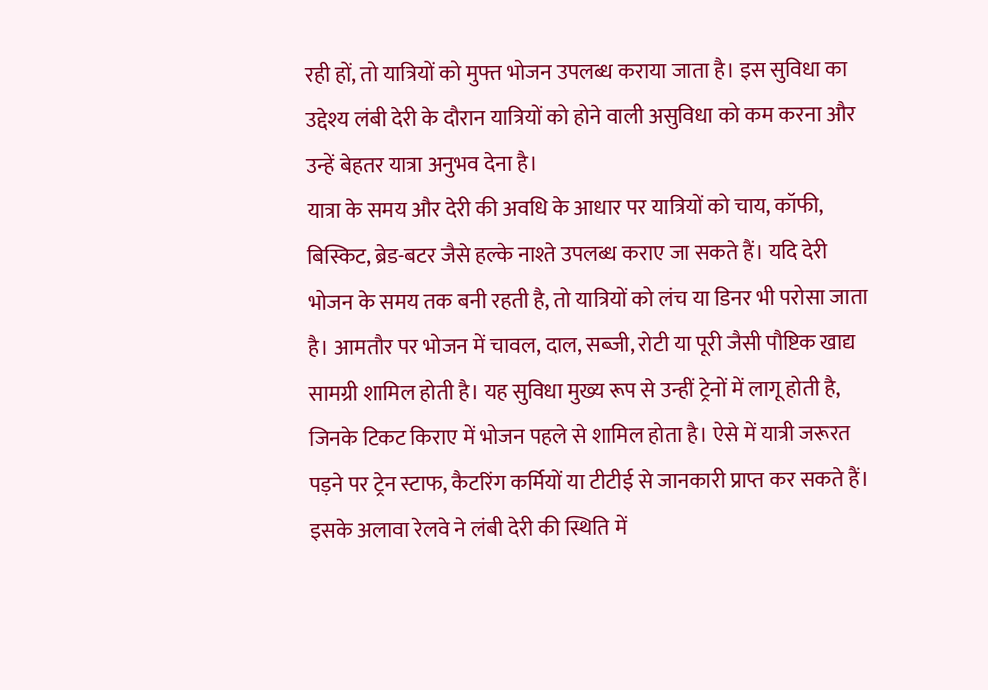रही हों, तो यात्रियों को मुफ्त भोजन उपलब्ध कराया जाता है। इस सुविधा का उद्देश्य लंबी देरी के दौरान यात्रियों को होने वाली असुविधा को कम करना और उन्हें बेहतर यात्रा अनुभव देना है।
यात्रा के समय और देरी की अवधि के आधार पर यात्रियों को चाय, कॉफी, बिस्किट, ब्रेड-बटर जैसे हल्के नाश्ते उपलब्ध कराए जा सकते हैं। यदि देरी भोजन के समय तक बनी रहती है, तो यात्रियों को लंच या डिनर भी परोसा जाता है। आमतौर पर भोजन में चावल, दाल, सब्जी, रोटी या पूरी जैसी पौष्टिक खाद्य सामग्री शामिल होती है। यह सुविधा मुख्य रूप से उन्हीं ट्रेनों में लागू होती है, जिनके टिकट किराए में भोजन पहले से शामिल होता है। ऐसे में यात्री जरूरत पड़ने पर ट्रेन स्टाफ, कैटरिंग कर्मियों या टीटीई से जानकारी प्राप्त कर सकते हैं।
इसके अलावा रेलवे ने लंबी देरी की स्थिति में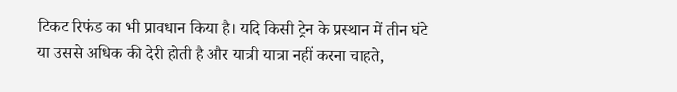टिकट रिफंड का भी प्रावधान किया है। यदि किसी ट्रेन के प्रस्थान में तीन घंटे या उससे अधिक की देरी होती है और यात्री यात्रा नहीं करना चाहते,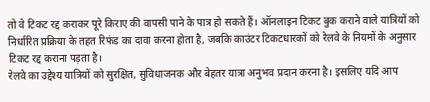तो वे टिकट रद्द कराकर पूरे किराए की वापसी पाने के पात्र हो सकते हैं। ऑनलाइन टिकट बुक कराने वाले यात्रियों को निर्धारित प्रक्रिया के तहत रिफंड का दावा करना होता है, जबकि काउंटर टिकटधारकों को रेलवे के नियमों के अनुसार टिकट रद्द कराना पड़ता है।
रेलवे का उद्देश्य यात्रियों को सुरक्षित, सुविधाजनक और बेहतर यात्रा अनुभव प्रदान करना है। इसलिए यदि आप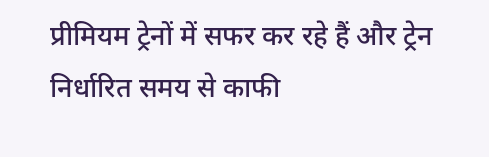प्रीमियम ट्रेनों में सफर कर रहे हैं और ट्रेन निर्धारित समय से काफी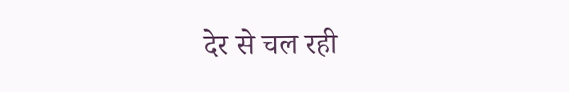देर से चल रही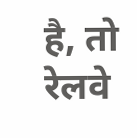है, तो रेलवे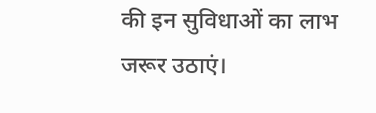की इन सुविधाओं का लाभ जरूर उठाएं।